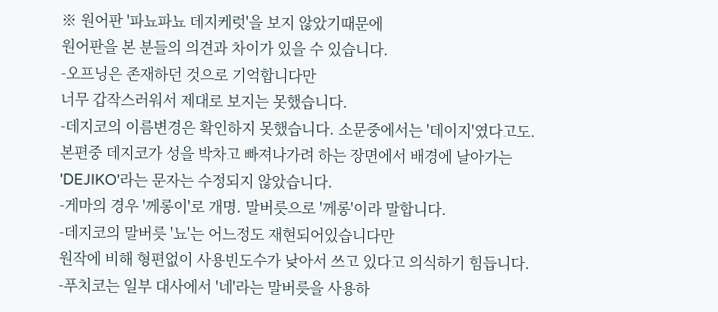※ 원어판 '파뇨파뇨 데지케럿'을 보지 않았기때문에
원어판을 본 분들의 의견과 차이가 있을 수 있습니다.
-오프닝은 존재하던 것으로 기억합니다만
너무 갑작스러워서 제대로 보지는 못했습니다.
-데지코의 이름변경은 확인하지 못했습니다. 소문중에서는 '데이지'였다고도.
본편중 데지코가 성을 박차고 빠져나가려 하는 장면에서 배경에 날아가는
'DEJIKO'라는 문자는 수정되지 않았습니다.
-게마의 경우 '께롱이'로 개명. 말버릇으로 '께롱'이라 말합니다.
-데지코의 말버릇 '뇨'는 어느정도 재현되어있습니다만
원작에 비해 형편없이 사용빈도수가 낮아서 쓰고 있다고 의식하기 힘듭니다.
-푸치코는 일부 대사에서 '네'라는 말버릇을 사용하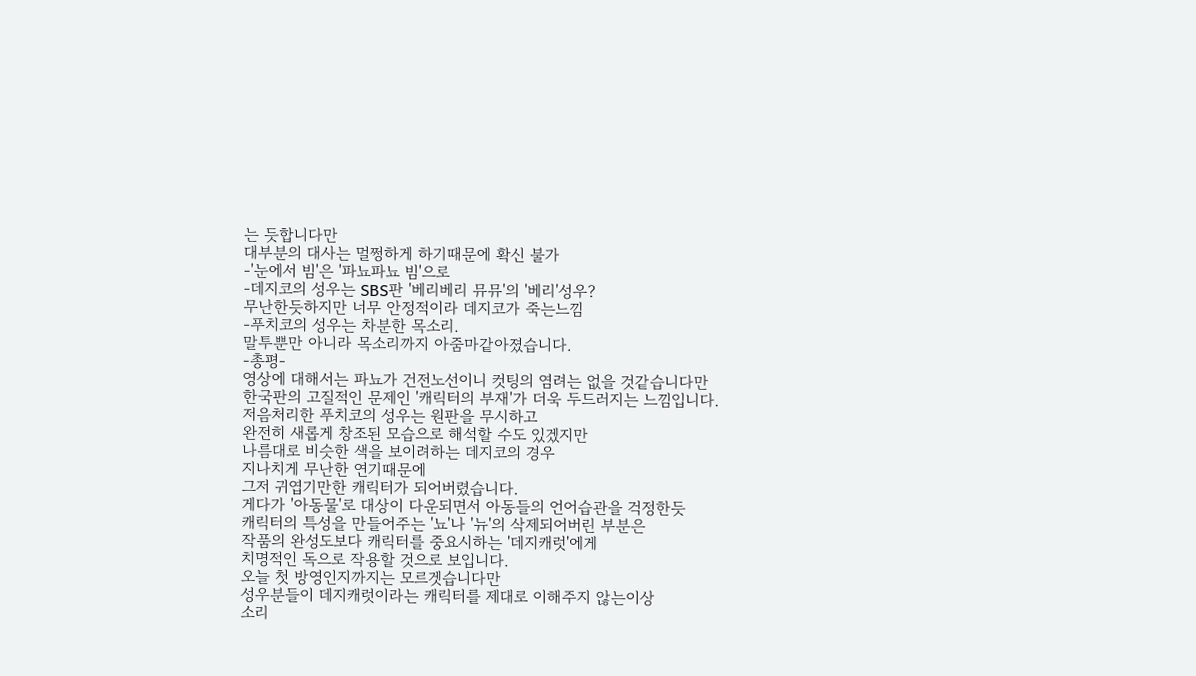는 듯합니다만
대부분의 대사는 멀쩡하게 하기때문에 확신 불가
-'눈에서 빔'은 '파뇨파뇨 빔'으로
-데지코의 성우는 SBS판 '베리베리 뮤뮤'의 '베리'성우?
무난한듯하지만 너무 안정적이라 데지코가 죽는느낌
-푸치코의 성우는 차분한 목소리.
말투뿐만 아니라 목소리까지 아줌마같아졌습니다.
-총평-
영상에 대해서는 파뇨가 건전노선이니 컷팅의 염려는 없을 것같습니다만
한국판의 고질적인 문제인 '캐릭터의 부재'가 더욱 두드러지는 느낌입니다.
저음처리한 푸치코의 성우는 원판을 무시하고
완전히 새롭게 창조된 모습으로 해석할 수도 있겠지만
나름대로 비슷한 색을 보이려하는 데지코의 경우
지나치게 무난한 연기때문에
그저 귀엽기만한 캐릭터가 되어버렸습니다.
게다가 '아동물'로 대상이 다운되면서 아동들의 언어습관을 걱정한듯
캐릭터의 특성을 만들어주는 '뇨'나 '뉴'의 삭제되어버린 부분은
작품의 완성도보다 캐릭터를 중요시하는 '데지캐럿'에게
치명적인 독으로 작용할 것으로 보입니다.
오늘 첫 방영인지까지는 모르겟습니다만
성우분들이 데지캐럿이라는 캐릭터를 제대로 이해주지 않는이상
소리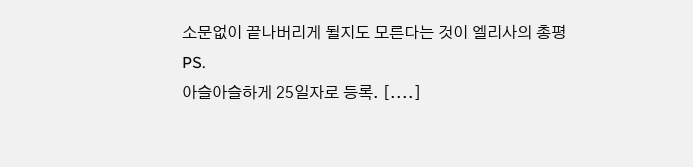소문없이 끝나버리게 될지도 모른다는 것이 엘리사의 총평
PS.
아슬아슬하게 25일자로 등록. [....]